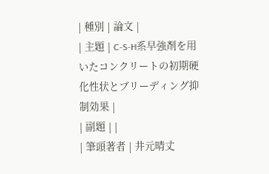| 種別 | 論文 |
| 主題 | C-S-H系早強剤を用いたコンクリートの初期硬化性状とブリーディング抑制効果 |
| 副題 | |
| 筆頭著者 | 井元晴丈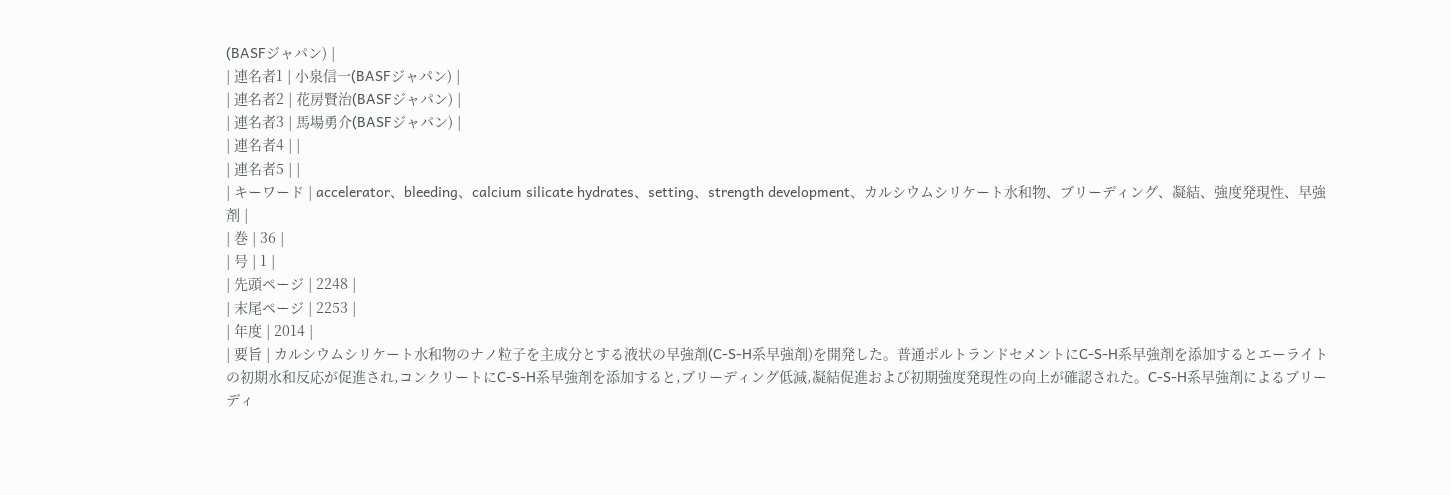(BASFジャパン) |
| 連名者1 | 小泉信一(BASFジャパン) |
| 連名者2 | 花房賢治(BASFジャパン) |
| 連名者3 | 馬場勇介(BASFジャパン) |
| 連名者4 | |
| 連名者5 | |
| キーワード | accelerator、bleeding、calcium silicate hydrates、setting、strength development、カルシウムシリケート水和物、ブリーディング、凝結、強度発現性、早強剤 |
| 巻 | 36 |
| 号 | 1 |
| 先頭ページ | 2248 |
| 末尾ページ | 2253 |
| 年度 | 2014 |
| 要旨 | カルシウムシリケート水和物のナノ粒子を主成分とする液状の早強剤(C-S-H系早強剤)を開発した。普通ポルトランドセメントにC-S-H系早強剤を添加するとエーライトの初期水和反応が促進され,コンクリートにC-S-H系早強剤を添加すると,ブリーディング低減,凝結促進および初期強度発現性の向上が確認された。C-S-H系早強剤によるブリーディ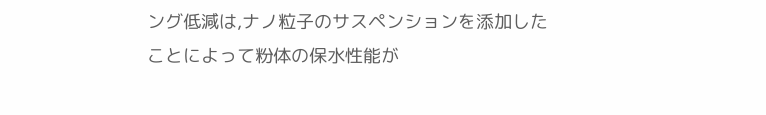ング低減は,ナノ粒子のサスペンションを添加したことによって粉体の保水性能が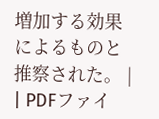増加する効果によるものと推察された。 |
| PDFファイ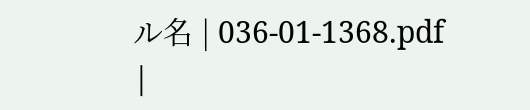ル名 | 036-01-1368.pdf |